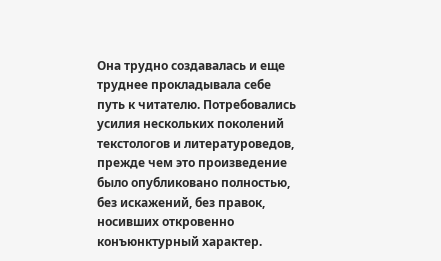Она трудно создавалась и еще труднее прокладывала себе путь к читателю. Потребовались усилия нескольких поколений текстологов и литературоведов, прежде чем это произведение было опубликовано полностью, без искажений, без правок, носивших откровенно конъюнктурный характер.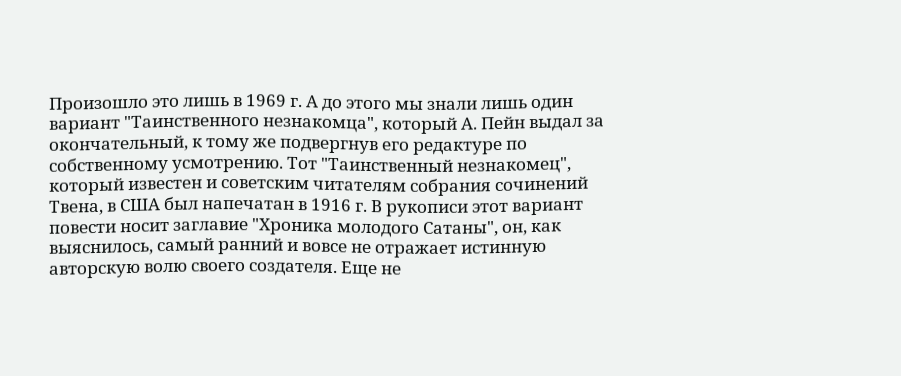Произошло это лишь в 1969 г. А до этого мы знали лишь один вариант "Таинственного незнакомца", который А. Пейн выдал за окончательный, к тому же подвергнув его редактуре по собственному усмотрению. Тот "Таинственный незнакомец", который известен и советским читателям собрания сочинений Твена, в США был напечатан в 1916 г. В рукописи этот вариант повести носит заглавие "Хроника молодого Сатаны", он, как выяснилось, самый ранний и вовсе не отражает истинную авторскую волю своего создателя. Еще не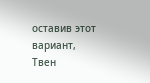оставив этот вариант, Твен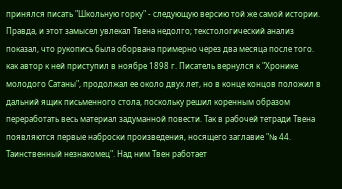принялся писать "Школьную горку" - следующую версию той же самой истории. Правда, и этот замысел увлекал Твена недолго; текстологический анализ показал, что рукопись была оборвана примерно через два месяца после того. как автор к ней приступил в ноябре 1898 г. Писатель вернулся к "Хронике молодого Сатаны", продолжал ее около двух лет, но в конце концов положил в дальний ящик письменного стола, поскольку решил коренным образом переработать весь материал задуманной повести. Так в рабочей тетради Твена появляются первые наброски произведения, носящего заглавие "№ 44. Таинственный незнакомец". Над ним Твен работает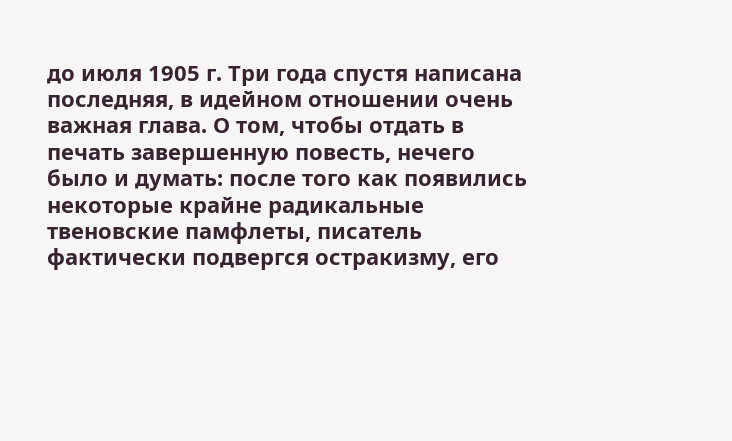до июля 1905 г. Три года спустя написана последняя, в идейном отношении очень важная глава. О том, чтобы отдать в печать завершенную повесть, нечего было и думать: после того как появились некоторые крайне радикальные твеновские памфлеты, писатель фактически подвергся остракизму, его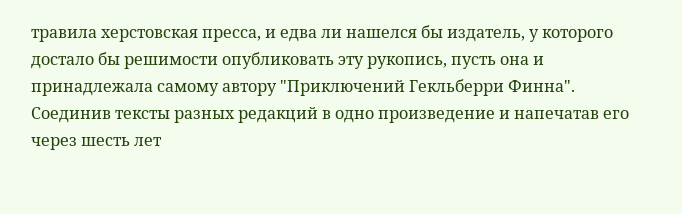травила херстовская пресса, и едва ли нашелся бы издатель, у которого достало бы решимости опубликовать эту рукопись, пусть она и принадлежала самому автору "Приключений Гекльберри Финна". Соединив тексты разных редакций в одно произведение и напечатав его через шесть лет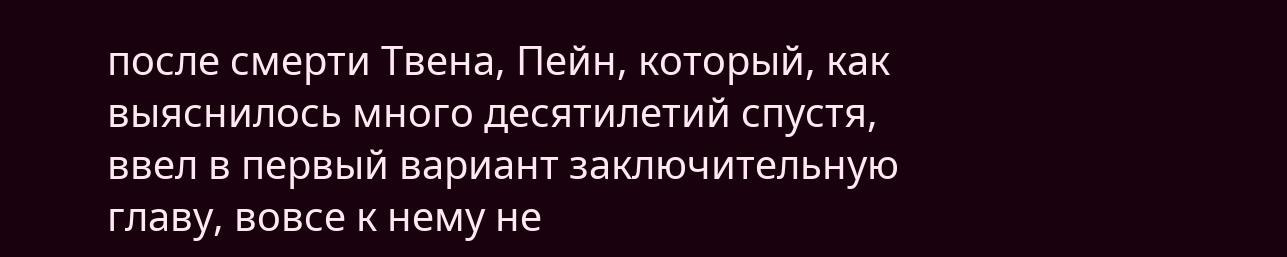после смерти Твена, Пейн, который, как выяснилось много десятилетий спустя, ввел в первый вариант заключительную главу, вовсе к нему не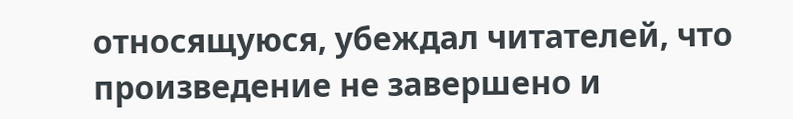относящуюся, убеждал читателей, что произведение не завершено и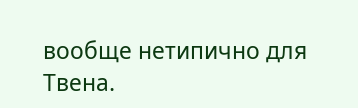вообще нетипично для Твена.